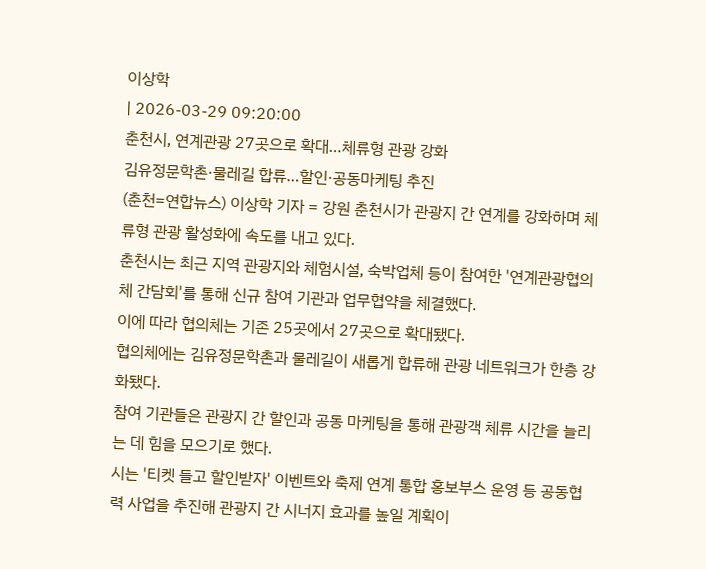이상학
| 2026-03-29 09:20:00
춘천시, 연계관광 27곳으로 확대…체류형 관광 강화
김유정문학촌·물레길 합류…할인·공동마케팅 추진
(춘천=연합뉴스) 이상학 기자 = 강원 춘천시가 관광지 간 연계를 강화하며 체류형 관광 활성화에 속도를 내고 있다.
춘천시는 최근 지역 관광지와 체험시설, 숙박업체 등이 참여한 '연계관광협의체 간담회'를 통해 신규 참여 기관과 업무협약을 체결했다.
이에 따라 협의체는 기존 25곳에서 27곳으로 확대됐다.
협의체에는 김유정문학촌과 물레길이 새롭게 합류해 관광 네트워크가 한층 강화됐다.
참여 기관들은 관광지 간 할인과 공동 마케팅을 통해 관광객 체류 시간을 늘리는 데 힘을 모으기로 했다.
시는 '티켓 들고 할인받자' 이벤트와 축제 연계 통합 홍보부스 운영 등 공동협력 사업을 추진해 관광지 간 시너지 효과를 높일 계획이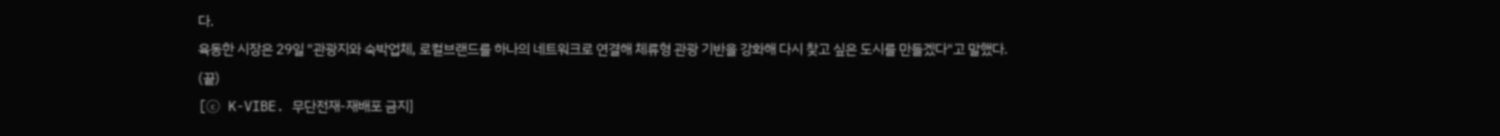다.
육동한 시장은 29일 "관광지와 숙박업체, 로컬브랜드를 하나의 네트워크로 연결해 체류형 관광 기반을 강화해 다시 찾고 싶은 도시를 만들겠다"고 말했다.
(끝)
[ⓒ K-VIBE. 무단전재-재배포 금지]